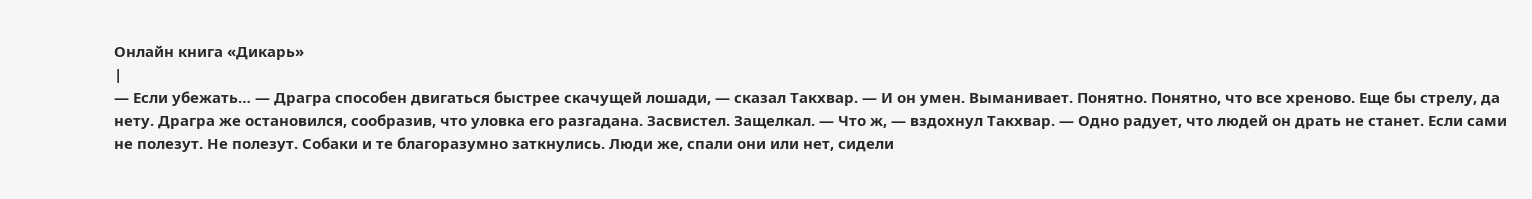Онлайн книга «Дикарь»
|
— Если убежать… — Драгра способен двигаться быстрее скачущей лошади, — сказал Такхвар. — И он умен. Выманивает. Понятно. Понятно, что все хреново. Еще бы стрелу, да нету. Драгра же остановился, сообразив, что уловка его разгадана. Засвистел. Защелкал. — Что ж, — вздохнул Такхвар. — Одно радует, что людей он драть не станет. Если сами не полезут. Не полезут. Собаки и те благоразумно заткнулись. Люди же, спали они или нет, сидели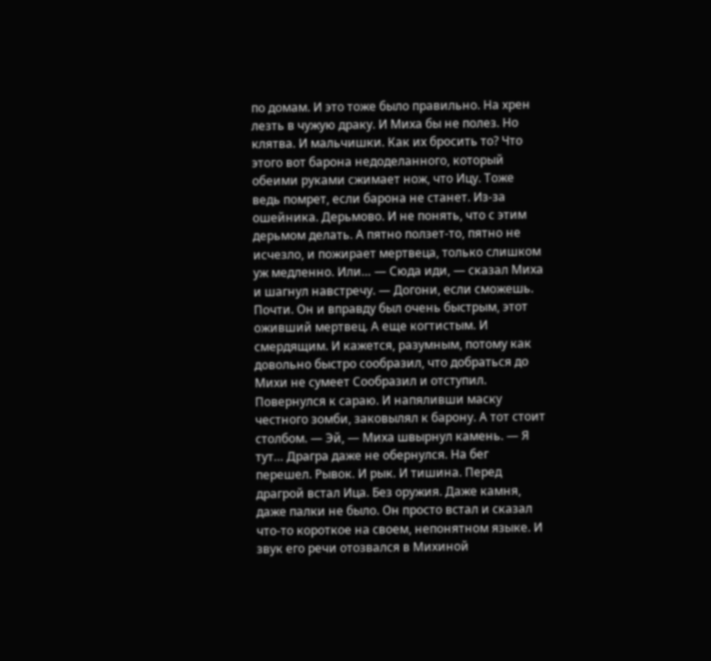по домам. И это тоже было правильно. На хрен лезть в чужую драку. И Миха бы не полез. Но клятва. И мальчишки. Как их бросить то? Что этого вот барона недоделанного, который обеими руками сжимает нож, что Ицу. Тоже ведь помрет, если барона не станет. Из-за ошейника. Дерьмово. И не понять, что с этим дерьмом делать. А пятно ползет-то, пятно не исчезло, и пожирает мертвеца, только слишком уж медленно. Или… — Сюда иди, — сказал Миха и шагнул навстречу. — Догони, если сможешь. Почти. Он и вправду был очень быстрым, этот оживший мертвец. А еще когтистым. И смердящим. И кажется, разумным, потому как довольно быстро сообразил, что добраться до Михи не сумеет Сообразил и отступил. Повернулся к сараю. И напяливши маску честного зомби, заковылял к барону. А тот стоит столбом. — Эй, — Миха швырнул камень. — Я тут… Драгра даже не обернулся. На бег перешел. Рывок. И рык. И тишина. Перед драгрой встал Ица. Без оружия. Даже камня, даже палки не было. Он просто встал и сказал что-то короткое на своем, непонятном языке. И звук его речи отозвался в Михиной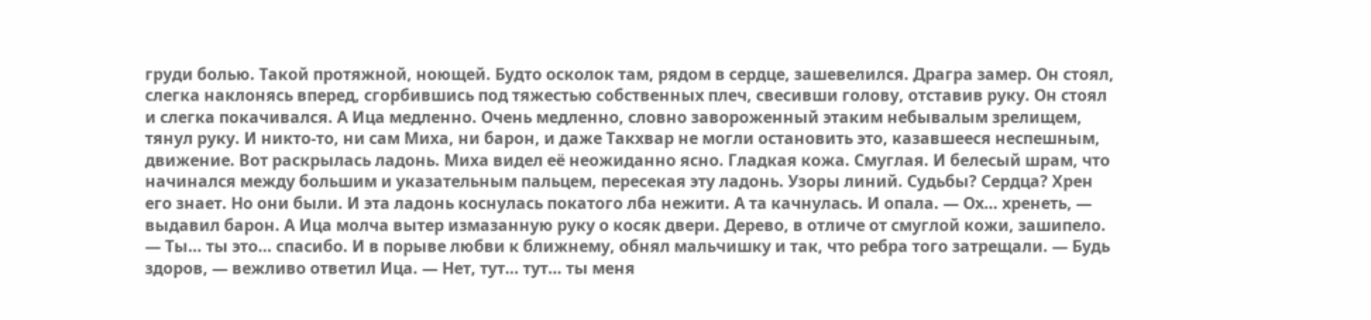груди болью. Такой протяжной, ноющей. Будто осколок там, рядом в сердце, зашевелился. Драгра замер. Он стоял, слегка наклонясь вперед, сгорбившись под тяжестью собственных плеч, свесивши голову, отставив руку. Он стоял и слегка покачивался. А Ица медленно. Очень медленно, словно завороженный этаким небывалым зрелищем, тянул руку. И никто-то, ни сам Миха, ни барон, и даже Такхвар не могли остановить это, казавшееся неспешным, движение. Вот раскрылась ладонь. Миха видел её неожиданно ясно. Гладкая кожа. Смуглая. И белесый шрам, что начинался между большим и указательным пальцем, пересекая эту ладонь. Узоры линий. Судьбы? Сердца? Хрен его знает. Но они были. И эта ладонь коснулась покатого лба нежити. А та качнулась. И опала. — Ох… хренеть, — выдавил барон. А Ица молча вытер измазанную руку о косяк двери. Дерево, в отличе от смуглой кожи, зашипело. — Ты… ты это… спасибо. И в порыве любви к ближнему, обнял мальчишку и так, что ребра того затрещали. — Будь здоров, — вежливо ответил Ица. — Нет, тут… тут… ты меня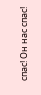спас! Он нас спас!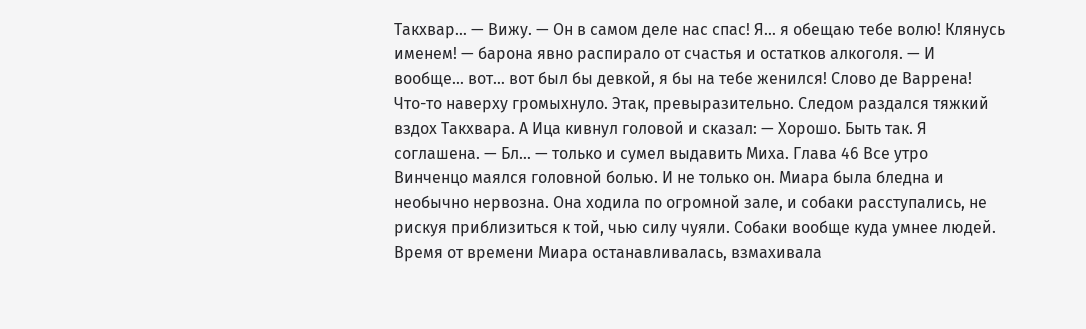Такхвар… — Вижу. — Он в самом деле нас спас! Я… я обещаю тебе волю! Клянусь именем! — барона явно распирало от счастья и остатков алкоголя. — И вообще… вот… вот был бы девкой, я бы на тебе женился! Слово де Варрена! Что-то наверху громыхнуло. Этак, превыразительно. Следом раздался тяжкий вздох Такхвара. А Ица кивнул головой и сказал: — Хорошо. Быть так. Я соглашена. — Бл… — только и сумел выдавить Миха. Глава 46 Все утро Винченцо маялся головной болью. И не только он. Миара была бледна и необычно нервозна. Она ходила по огромной зале, и собаки расступались, не рискуя приблизиться к той, чью силу чуяли. Собаки вообще куда умнее людей. Время от времени Миара останавливалась, взмахивала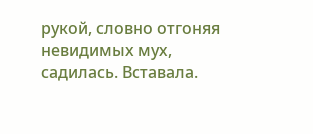рукой, словно отгоняя невидимых мух, садилась. Вставала.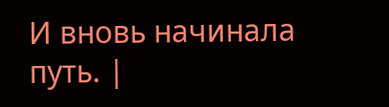И вновь начинала путь. |